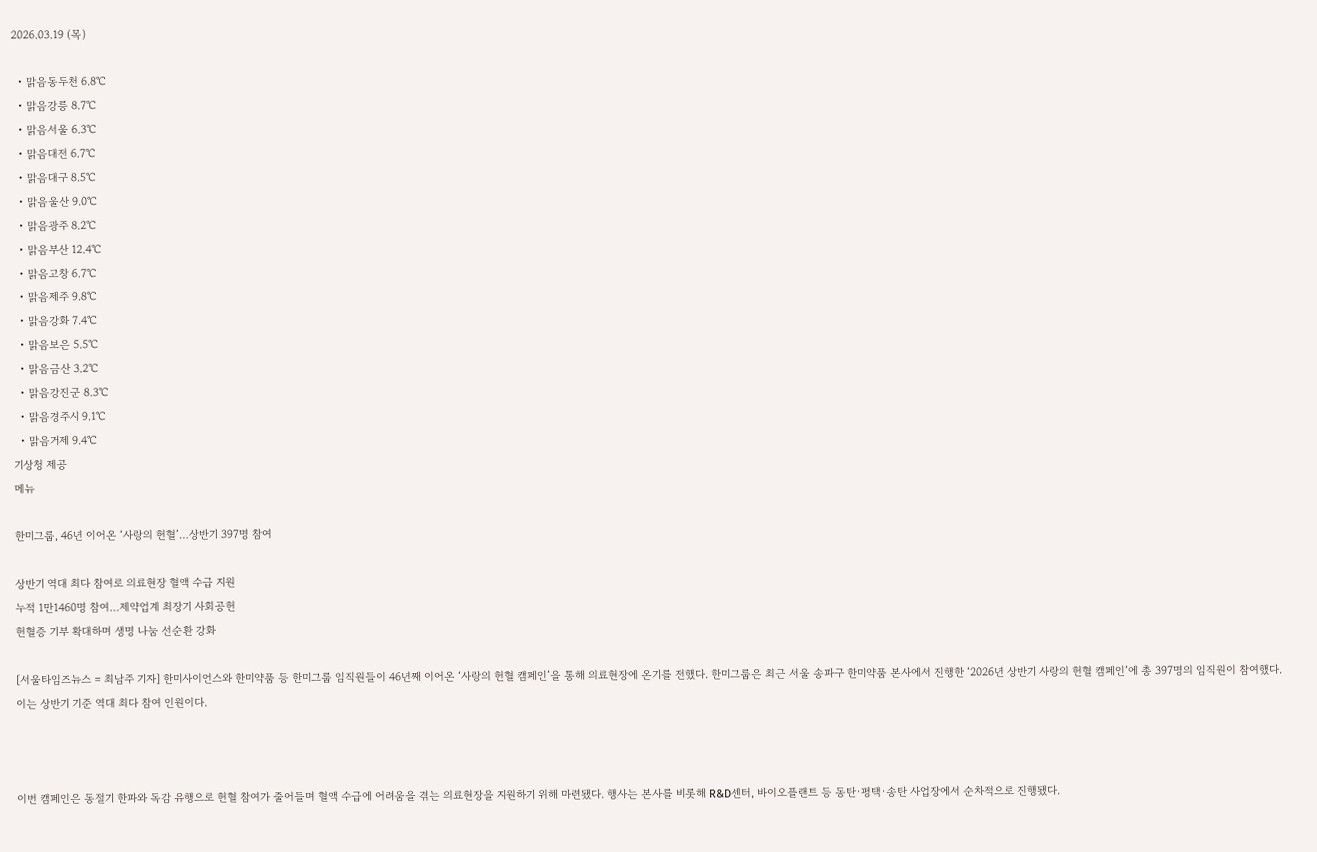2026.03.19 (목)

  • 맑음동두천 6.8℃
  • 맑음강릉 8.7℃
  • 맑음서울 6.3℃
  • 맑음대전 6.7℃
  • 맑음대구 8.5℃
  • 맑음울산 9.0℃
  • 맑음광주 8.2℃
  • 맑음부산 12.4℃
  • 맑음고창 6.7℃
  • 맑음제주 9.8℃
  • 맑음강화 7.4℃
  • 맑음보은 5.5℃
  • 맑음금산 3.2℃
  • 맑음강진군 8.3℃
  • 맑음경주시 9.1℃
  • 맑음거제 9.4℃
기상청 제공
메뉴

한미그룹, 46년 이어온 ‘사랑의 헌혈’…상반기 397명 참여

상반기 역대 최다 참여로 의료현장 혈액 수급 지원
누적 1만1460명 참여…제약업계 최장기 사회공헌
헌혈증 기부 확대하며 생명 나눔 선순환 강화

[서울타임즈뉴스 = 최남주 기자] 한미사이언스와 한미약품 등 한미그룹 임직원들이 46년째 이어온 ‘사랑의 헌혈 캠페인’을 통해 의료현장에 온기를 전했다. 한미그룹은 최근 서울 송파구 한미약품 본사에서 진행한 ‘2026년 상반기 사랑의 헌혈 캠페인’에 총 397명의 임직원이 참여했다. 이는 상반기 기준 역대 최다 참여 인원이다.



이번 캠페인은 동절기 한파와 독감 유행으로 헌혈 참여가 줄어들며 혈액 수급에 어려움을 겪는 의료현장을 지원하기 위해 마련됐다. 행사는 본사를 비롯해 R&D센터, 바이오플랜트 등 동탄·평택·송탄 사업장에서 순차적으로 진행됐다.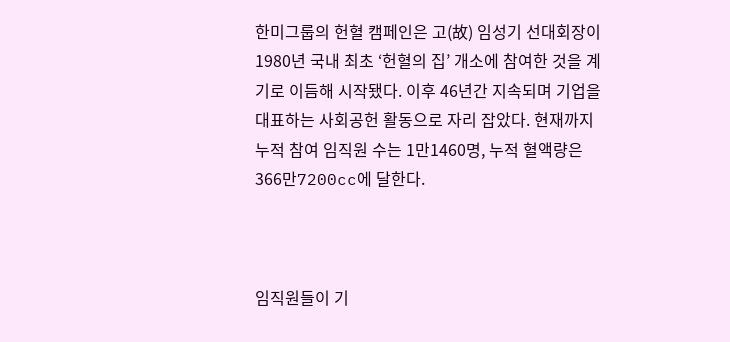한미그룹의 헌혈 캠페인은 고(故) 임성기 선대회장이 1980년 국내 최초 ‘헌혈의 집’ 개소에 참여한 것을 계기로 이듬해 시작됐다. 이후 46년간 지속되며 기업을 대표하는 사회공헌 활동으로 자리 잡았다. 현재까지 누적 참여 임직원 수는 1만1460명, 누적 혈액량은 366만7200cc에 달한다.



임직원들이 기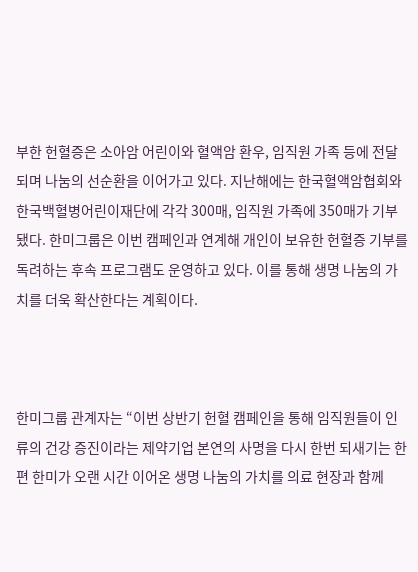부한 헌혈증은 소아암 어린이와 혈액암 환우, 임직원 가족 등에 전달되며 나눔의 선순환을 이어가고 있다. 지난해에는 한국혈액암협회와 한국백혈병어린이재단에 각각 300매, 임직원 가족에 350매가 기부됐다. 한미그룹은 이번 캠페인과 연계해 개인이 보유한 헌혈증 기부를 독려하는 후속 프로그램도 운영하고 있다. 이를 통해 생명 나눔의 가치를 더욱 확산한다는 계획이다.



한미그룹 관계자는 “이번 상반기 헌혈 캠페인을 통해 임직원들이 인류의 건강 증진이라는 제약기업 본연의 사명을 다시 한번 되새기는 한편 한미가 오랜 시간 이어온 생명 나눔의 가치를 의료 현장과 함께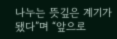나누는 뜻깊은 계기가 됐다”며 “앞으로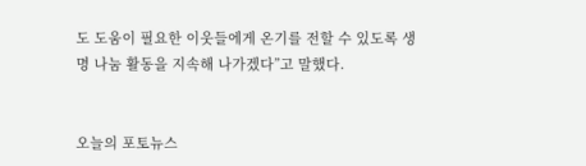도 도움이 필요한 이웃들에게 온기를 전할 수 있도록 생명 나눔 활동을 지속해 나가겠다”고 말했다.


오늘의 포토뉴스